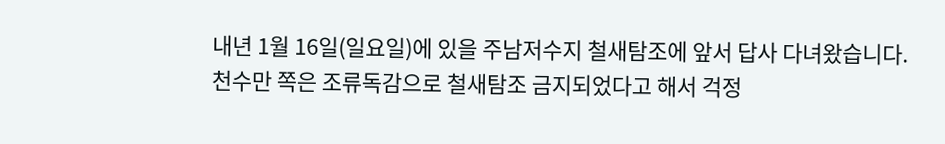내년 1월 16일(일요일)에 있을 주남저수지 철새탐조에 앞서 답사 다녀왔습니다.
천수만 쪽은 조류독감으로 철새탐조 금지되었다고 해서 걱정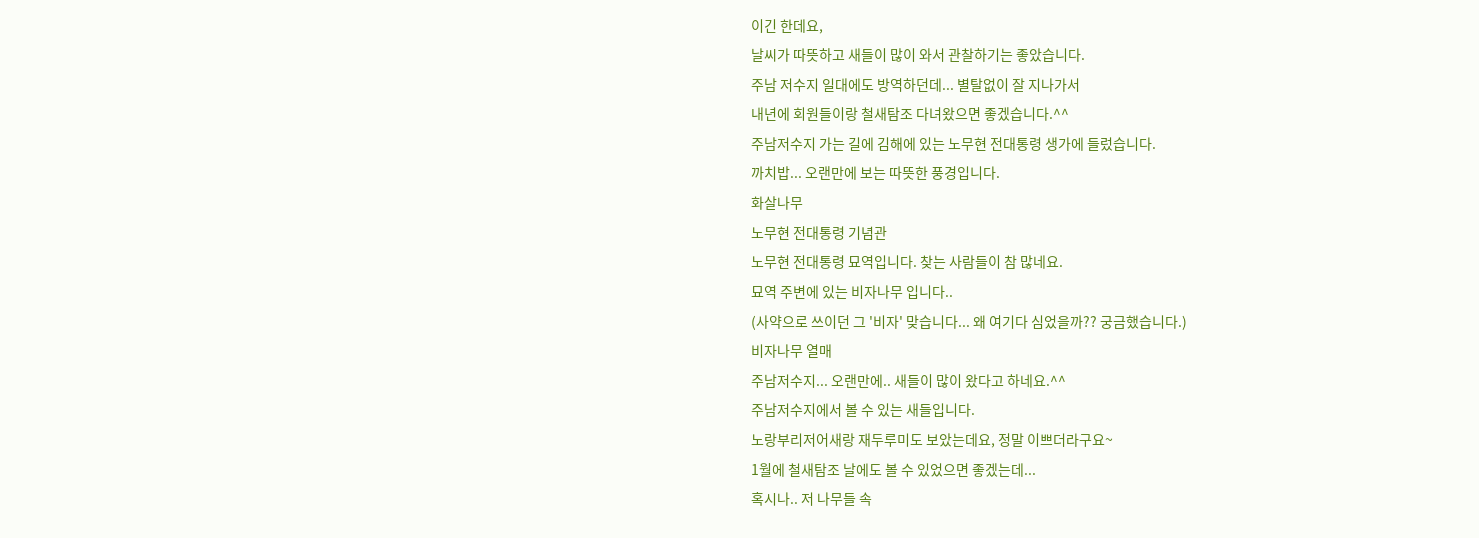이긴 한데요,
날씨가 따뜻하고 새들이 많이 와서 관찰하기는 좋았습니다.
주남 저수지 일대에도 방역하던데... 별탈없이 잘 지나가서
내년에 회원들이랑 철새탐조 다녀왔으면 좋겠습니다.^^
주남저수지 가는 길에 김해에 있는 노무현 전대통령 생가에 들렀습니다.
까치밥... 오랜만에 보는 따뜻한 풍경입니다.
화살나무
노무현 전대통령 기념관
노무현 전대통령 묘역입니다. 찾는 사람들이 참 많네요.
묘역 주변에 있는 비자나무 입니다..
(사약으로 쓰이던 그 '비자' 맞습니다... 왜 여기다 심었을까?? 궁금했습니다.)
비자나무 열매
주남저수지... 오랜만에.. 새들이 많이 왔다고 하네요.^^
주남저수지에서 볼 수 있는 새들입니다.
노랑부리저어새랑 재두루미도 보았는데요, 정말 이쁘더라구요~
1월에 철새탐조 날에도 볼 수 있었으면 좋겠는데...
혹시나.. 저 나무들 속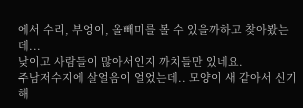에서 수리, 부엉이, 올빼미를 볼 수 있을까하고 찾아봤는데...
낮이고 사람들이 많아서인지 까치들만 있네요.
주남저수지에 살얼음이 얼었는데.. 모양이 새 같아서 신기해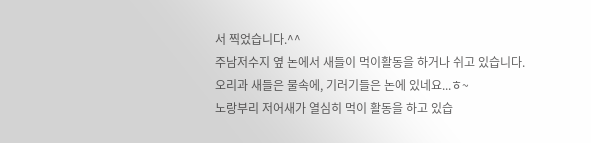서 찍었습니다.^^
주남저수지 옆 논에서 새들이 먹이활동을 하거나 쉬고 있습니다.
오리과 새들은 물속에, 기러기들은 논에 있네요...ㅎ~
노랑부리 저어새가 열심히 먹이 활동을 하고 있습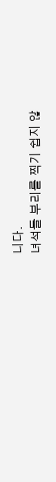니다.
녀석들 부리를 찍기 쉽지 않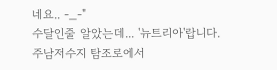네요.. -_-"
수달인줄 알았는데... '뉴트리아'랍니다.
주남저수지 탐조로에서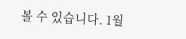볼 수 있습니다. 1월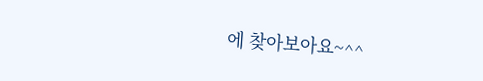에 찾아보아요~^^